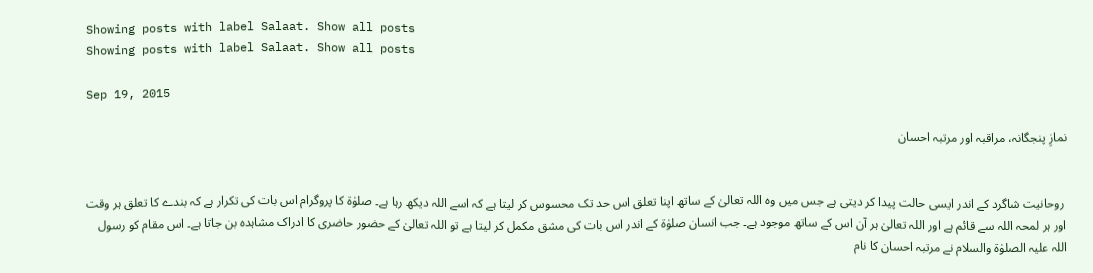Showing posts with label Salaat. Show all posts
Showing posts with label Salaat. Show all posts

Sep 19, 2015

نمازِ پنجگانہ، مراقبہ اور مرتبہ احسان


 روحانیت شاگرد کے اندر ایسی حالت پیدا کر دیتی ہے جس میں وہ اللہ تعالیٰ کے ساتھ اپنا تعلق اس حد تک محسوس کر لیتا ہے کہ اسے اللہ دیکھ رہا ہے۔ صلوٰۃ کا پروگرام اس بات کی تکرار ہے کہ بندے کا تعلق ہر وقت اور ہر لمحہ اللہ سے قائم ہے اور اللہ تعالیٰ ہر آن اس کے ساتھ موجود ہے۔ جب انسان صلوٰۃ کے اندر اس بات کی مشق مکمل کر لیتا ہے تو اللہ تعالیٰ کے حضور حاضری کا ادراک مشاہدہ بن جاتا ہے۔ اس مقام کو رسول اللہ علیہ الصلوٰۃ والسلام نے مرتبہ احسان کا نام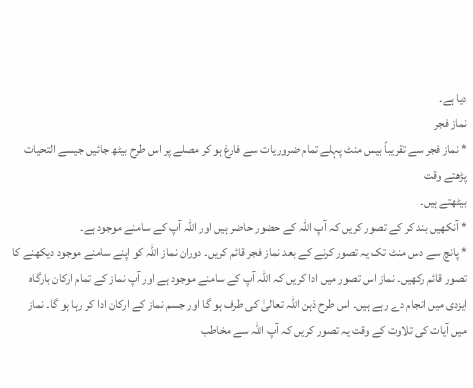دیا ہے۔
نماز فجر
* نماز فجر سے تقریباً بیس منٹ پہلے تمام ضروریات سے فارغ ہو کر مصلے پر اس طرح بیٹھ جائیں جیسے التحیات پڑھتے وقت
بیٹھتے ہیں۔
* آنکھیں بند کر کے تصور کریں کہ آپ اللہ کے حضور حاضر ہیں اور اللہ آپ کے سامنے موجود ہے۔
* پانچ سے دس منٹ تک یہ تصور کرنے کے بعد نماز فجر قائم کریں۔ دوران نماز اللہ کو اپنے سامنے موجود دیکھنے کا تصور قائم رکھیں۔ نماز اس تصور میں ادا کریں کہ اللہ آپ کے سامنے موجود ہے اور آپ نماز کے تمام ارکان بارگاہ ایزدی میں انجام دے رہے ہیں۔ اس طرح ذہن اللہ تعالیٰ کی طرف ہو گا اور جسم نماز کے ارکان ادا کر رہا ہو گا۔ نماز میں آیات کی تلاوت کے وقت یہ تصور کریں کہ آپ اللہ سے مخاطب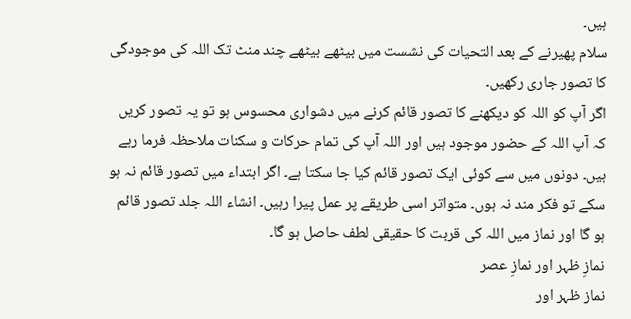ہیں۔
سلام پھیرنے کے بعد التحیات کی نشست میں بیٹھے بیٹھے چند منٹ تک اللہ کی موجودگی کا تصور جاری رکھیں۔
اگر آپ کو اللہ کو دیکھنے کا تصور قائم کرنے میں دشواری محسوس ہو تو یہ تصور کریں کہ آپ اللہ کے حضور موجود ہیں اور اللہ آپ کی تمام حرکات و سکنات ملاحظہ فرما رہے ہیں۔ دونوں میں سے کوئی ایک تصور قائم کیا جا سکتا ہے۔ اگر ابتداء میں تصور قائم نہ ہو سکے تو فکر مند نہ ہوں۔ متواتر اسی طریقے پر عمل پیرا رہیں۔ انشاء اللہ جلد تصور قائم ہو گا اور نماز میں اللہ کی قربت کا حقیقی لطف حاصل ہو گا۔
نمازِ ظہر اور نمازِ عصر
نماز ظہر اور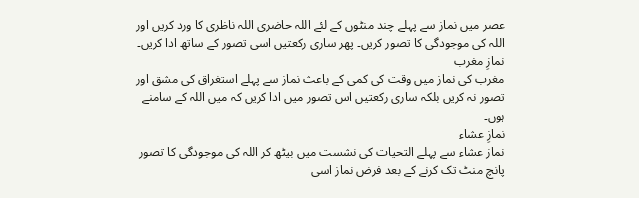عصر میں نماز سے پہلے چند منٹوں کے لئے اللہ حاضری اللہ ناظری کا ورد کریں اور اللہ کی موجودگی کا تصور کریں۔ پھر ساری رکعتیں اسی تصور کے ساتھ ادا کریں۔
نمازِ مغرب
مغرب کی نماز میں وقت کی کمی کے باعث نماز سے پہلے استغراق کی مشق اور تصور نہ کریں بلکہ ساری رکعتیں اس تصور میں ادا کریں کہ میں اللہ کے سامنے ہوں۔
نمازِ عشاء
نماز عشاء سے پہلے التحیات کی نشست میں بیٹھ کر اللہ کی موجودگی کا تصور پانچ منٹ تک کرنے کے بعد فرض نماز اسی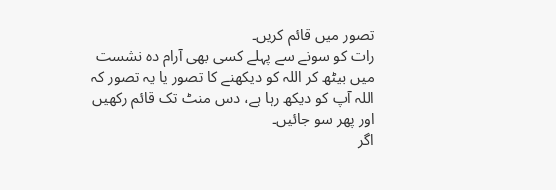تصور میں قائم کریں۔
رات کو سونے سے پہلے کسی بھی آرام دہ نشست میں بیٹھ کر اللہ کو دیکھنے کا تصور یا یہ تصور کہ اللہ آپ کو دیکھ رہا ہے، دس منٹ تک قائم رکھیں اور پھر سو جائیں۔
اگر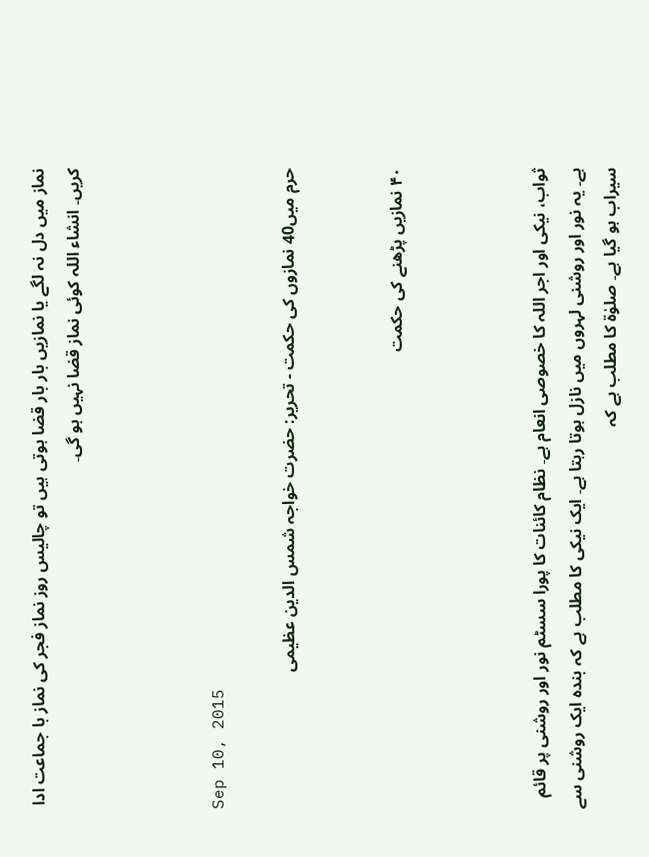نماز میں دل نہ لگے یا نمازیں بار بار قضا ہوتی ہیں تو چالیس روز نماز فجر کی نماز با جماعت ادا کریں۔ انشاء اللہ کوئی نماز قضا نہیں ہو گی۔



Sep 10, 2015

حرم میں40 نمازوں کی حکمت - تحریر: حضرت خواجہ شمس الدین عظیمی


۴۰ نمازیں پڑھنے کی حکمت



ثواب، نیکی اور اجر اللہ کا خصوصی انعام ہے۔ نظام کائنات کا پورا سسٹم نور اور روشنی پر قائم ہے۔ یہ نور اور روشنی لہروں میں نازل ہوتا رہتا ہے۔ ایک نیکی کا مطلب ہے کہ بندہ ایک روشنی سے سیراب ہو گیا ہے۔ صلوٰۃ کا مطلب ہے کہ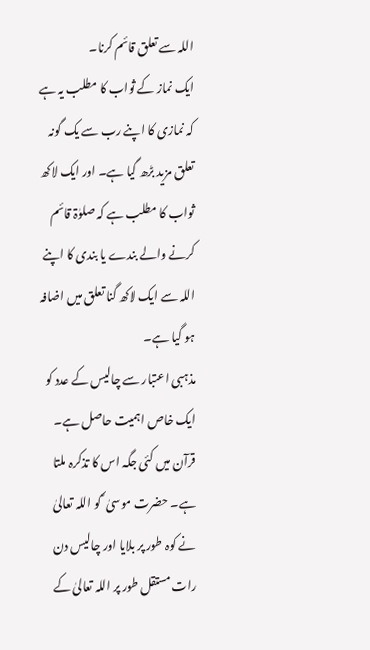اللہ سے تعلق قائم کرنا۔
ایک نماز کے ثواب کا مطلب یہ ہے کہ نمازی کا اپنے رب سے یک گونہ تعلق مزید بڑھ گیا ہے۔ اور ایک لاکھ ثواب کا مطلب ہے کہ صلوٰۃ قائم کرنے والے بندے یا بندی کا اپنے اللہ سے ایک لاکھ گنا تعلق میں اضافہ ہو گیا ہے۔
مذہبی اعتبار سے چالیس کے عدد کو ایک خاص اہمیت حاصل ہے۔ قرآن میں کئی جگہ اس کا تذکرہ ملتا ہے۔ حضرت موسیٰ ؑ کو اللہ تعالیٰ نے کوہ طور پر بلایا اور چالیس دن رات مستقل طور پر اللہ تعالیٰ کے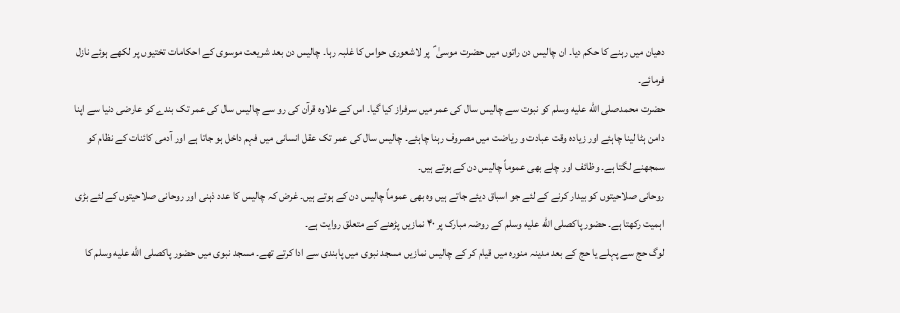دھیان میں رہنے کا حکم دیا۔ ان چالیس دن راتوں میں حضرت موسیٰ ؑ  پر لاشعوری حواس کا غلبہ رہا۔ چالیس دن بعد شریعت موسوی کے احکامات تختیوں پر لکھے ہوئے نازل فرمائے۔
حضرت محمدصلى الله عليه وسلم کو نبوت سے چالیس سال کی عمر میں سرفراز کیا گیا۔ اس کے علاوہ قرآن کی رو سے چالیس سال کی عمر تک بندے کو عارضی دنیا سے اپنا دامن ہٹا لینا چاہئے اور زیادہ وقت عبادت و ریاضت میں مصروف رہنا چاہئے۔ چالیس سال کی عمر تک عقل انسانی میں فہم داخل ہو جاتا ہے اور آدمی کائنات کے نظام کو سمجھنے لگتا ہے۔ وظائف اور چلے بھی عموماً چالیس دن کے ہوتے ہیں۔
روحانی صلاحیتوں کو بیدار کرنے کے لئے جو اسباق دیئے جاتے ہیں وہ بھی عموماً چالیس دن کے ہوتے ہیں۔ غرض کہ چالیس کا عدد ذہنی اور روحانی صلاحیتوں کے لئے بڑی اہمیت رکھتا ہے۔ حضور پاکصلى الله عليه وسلم کے روضہ مبارک پر ۴۰ نمازیں پڑھنے کے متعلق روایت ہے۔
لوگ حج سے پہلے یا حج کے بعد مدینہ منورہ میں قیام کر کے چالیس نمازیں مسجد نبوی میں پابندی سے ادا کرتے تھے۔ مسجد نبوی میں حضور پاکصلى الله عليه وسلم کا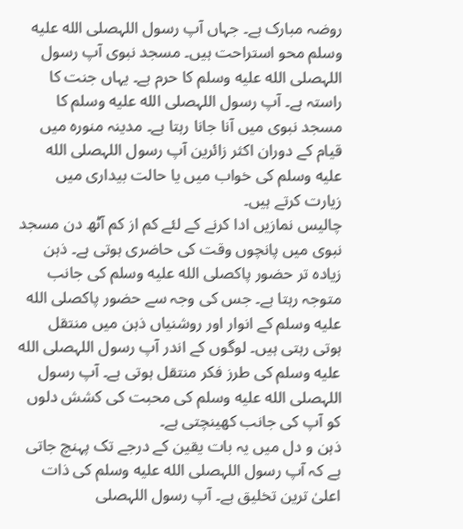روضہ مبارک ہے۔ جہاں آپ رسول اللہصلى الله عليه وسلم محو استراحت ہیں۔ مسجد نبوی آپ رسول اللہصلى الله عليه وسلم کا حرم ہے۔ یہاں جنت کا راستہ ہے۔ آپ رسول اللہصلى الله عليه وسلم کا مسجد نبوی میں آنا جانا رہتا ہے۔ مدینہ منورہ میں قیام کے دوران اکثر زائرین آپ رسول اللہصلى الله عليه وسلم کی خواب میں یا حالت بیداری میں زیارت کرتے ہیں۔
چالیس نمازیں ادا کرنے کے لئے کم از کم آٹھ دن مسجد نبوی میں پانچوں وقت کی حاضری ہوتی ہے۔ ذہن زیادہ تر حضور پاکصلى الله عليه وسلم کی جانب متوجہ رہتا ہے۔ جس کی وجہ سے حضور پاکصلى الله عليه وسلم کے انوار اور روشنیاں ذہن میں منتقل ہوتی رہتی ہیں۔ لوگوں کے اندر آپ رسول اللہصلى الله عليه وسلم کی طرز فکر منتقل ہوتی ہے۔ آپ رسول اللہصلى الله عليه وسلم کی محبت کی کشش دلوں کو آپ کی جانب کھینچتی ہے۔
ذہن و دل میں یہ بات یقین کے درجے تک پہنچ جاتی ہے کہ آپ رسول اللہصلى الله عليه وسلم کی ذات اعلیٰ ترین تخلیق ہے۔ آپ رسول اللہصلى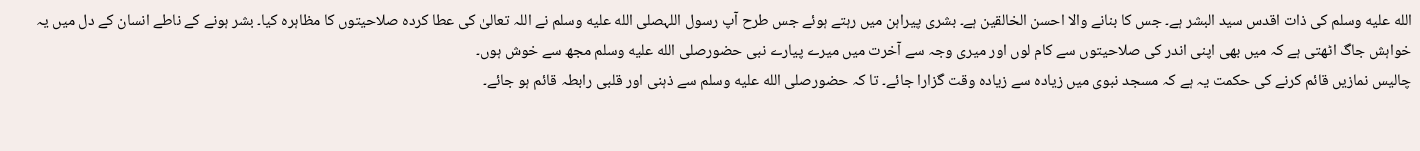الله عليه وسلم کی ذات اقدس سید البشر ہے۔ جس کا بنانے والا احسن الخالقین ہے۔ بشری پیراہن میں رہتے ہوئے جس طرح آپ رسول اللہصلى الله عليه وسلم نے اللہ تعالیٰ کی عطا کردہ صلاحیتوں کا مظاہرہ کیا۔ بشر ہونے کے ناطے انسان کے دل میں یہ خواہش جاگ اٹھتی ہے کہ میں بھی اپنی اندر کی صلاحیتوں سے کام لوں اور میری وجہ سے آخرت میں میرے پیارے نبی حضورصلى الله عليه وسلم مجھ سے خوش ہوں۔
چالیس نمازیں قائم کرنے کی حکمت یہ ہے کہ مسجد نبوی میں زیادہ سے زیادہ وقت گزارا جائے۔ تا کہ حضورصلى الله عليه وسلم سے ذہنی اور قلبی رابطہ قائم ہو جائے۔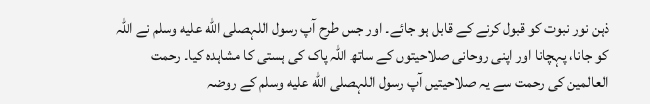ذہن نور نبوت کو قبول کرنے کے قابل ہو جائے۔ اور جس طرح آپ رسول اللہصلى الله عليه وسلم نے اللہ کو جانا، پہچانا اور اپنی روحانی صلاحیتوں کے ساتھ اللہ پاک کی ہستی کا مشاہدہ کیا۔ رحمت العالمین کی رحمت سے یہ صلاحیتیں آپ رسول اللہصلى الله عليه وسلم کے روضہ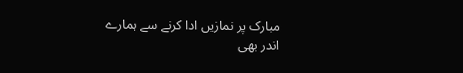مبارک پر نمازیں ادا کرنے سے ہمارے اندر بھی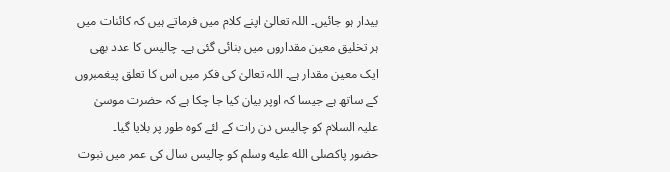بیدار ہو جائیں۔ اللہ تعالیٰ اپنے کلام میں فرماتے ہیں کہ کائنات میں ہر تخلیق معین مقداروں میں بنائی گئی ہے۔ چالیس کا عدد بھی ایک معین مقدار ہے۔ اللہ تعالیٰ کی فکر میں اس کا تعلق پیغمبروں کے ساتھ ہے جیسا کہ اوپر بیان کیا جا چکا ہے کہ حضرت موسیٰ علیہ السلام کو چالیس دن رات کے لئے کوہ طور پر بلایا گیا۔
حضور پاکصلى الله عليه وسلم کو چالیس سال کی عمر میں نبوت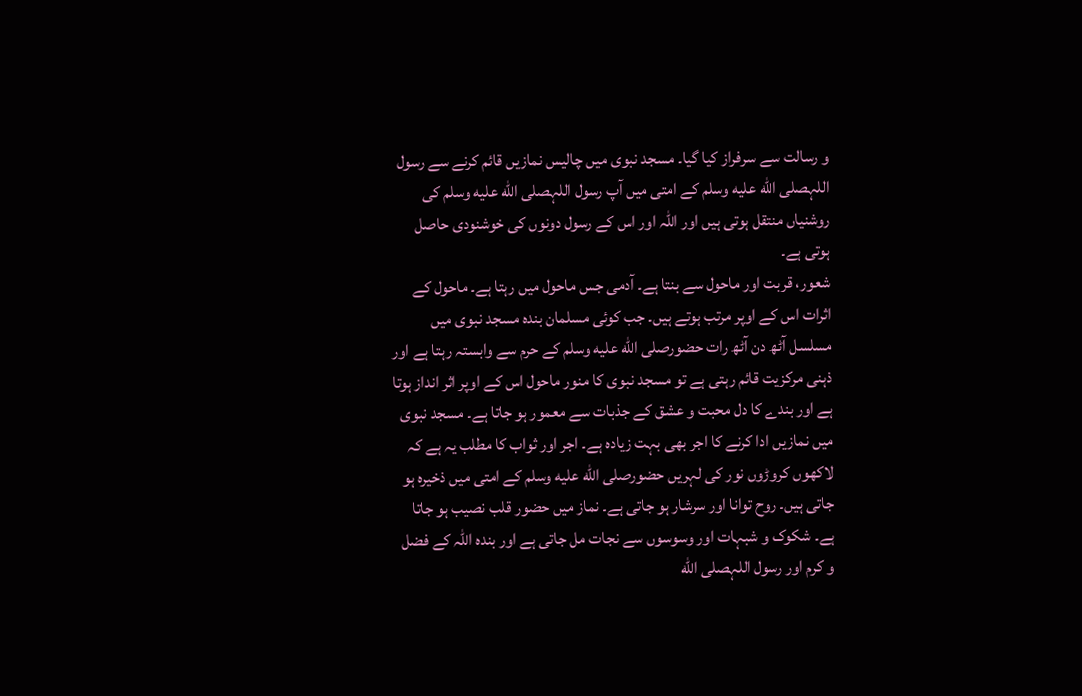و رسالت سے سرفراز کیا گیا۔ مسجد نبوی میں چالیس نمازیں قائم کرنے سے رسول اللہصلى الله عليه وسلم کے امتی میں آپ رسول اللہصلى الله عليه وسلم کی روشنیاں منتقل ہوتی ہیں اور اللہ اور اس کے رسول دونوں کی خوشنودی حاصل ہوتی ہے۔
شعور، قربت اور ماحول سے بنتا ہے۔ آدمی جس ماحول میں رہتا ہے۔ ماحول کے اثرات اس کے اوپر مرتب ہوتے ہیں۔ جب کوئی مسلمان بندہ مسجد نبوی میں مسلسل آٹھ دن آٹھ رات حضورصلى الله عليه وسلم کے حرم سے وابستہ رہتا ہے اور ذہنی مرکزیت قائم رہتی ہے تو مسجد نبوی کا منور ماحول اس کے اوپر اثر انداز ہوتا ہے اور بندے کا دل محبت و عشق کے جذبات سے معمور ہو جاتا ہے۔ مسجد نبوی میں نمازیں ادا کرنے کا اجر بھی بہت زیادہ ہے۔ اجر اور ثواب کا مطلب یہ ہے کہ لاکھوں کروڑوں نور کی لہریں حضورصلى الله عليه وسلم کے امتی میں ذخیرہ ہو جاتی ہیں۔ روح توانا اور سرشار ہو جاتی ہے۔ نماز میں حضور قلب نصیب ہو جاتا ہے۔ شکوک و شبہات اور وسوسوں سے نجات مل جاتی ہے اور بندہ اللہ کے فضل و کرم اور رسول اللہصلى الله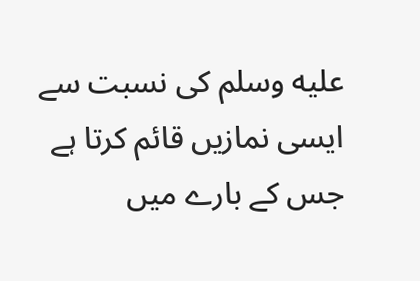عليه وسلم کی نسبت سے ایسی نمازیں قائم کرتا ہے جس کے بارے میں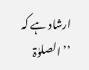ارشاد ہے کہ
’’الصلوٰۃ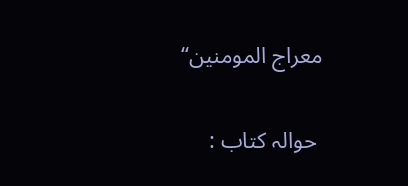معراج المومنین‘‘

 حوالہ کتاب :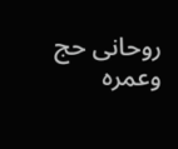روحانی حج وعمرہ